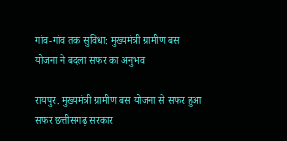गांव-गांव तक सुविधा: मुख्यमंत्री ग्रामीण बस योजना ने बदला सफर का अनुभव

रायपुर. मुख्यमंत्री ग्रामीण बस योजना से सफर हुआ सफर छत्तीसगढ़ सरकार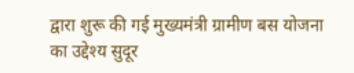द्वारा शुरू की गई मुख्यमंत्री ग्रामीण बस योजना का उद्देश्य सुदूर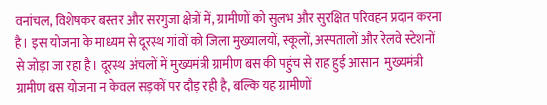वनांचल, विशेषकर बस्तर और सरगुजा क्षेत्रों में, ग्रामीणों को सुलभ और सुरक्षित परिवहन प्रदान करना है। इस योजना के माध्यम से दूरस्थ गांवों को जिला मुख्यालयों, स्कूलों, अस्पतालों और रेलवे स्टेशनों से जोड़ा जा रहा है। दूरस्थ अंचलों में मुख्यमंत्री ग्रामीण बस की पहुंच से राह हुई आसान  मुख्यमंत्री ग्रामीण बस योजना न केवल सड़कों पर दौड़ रही है, बल्कि यह ग्रामीणों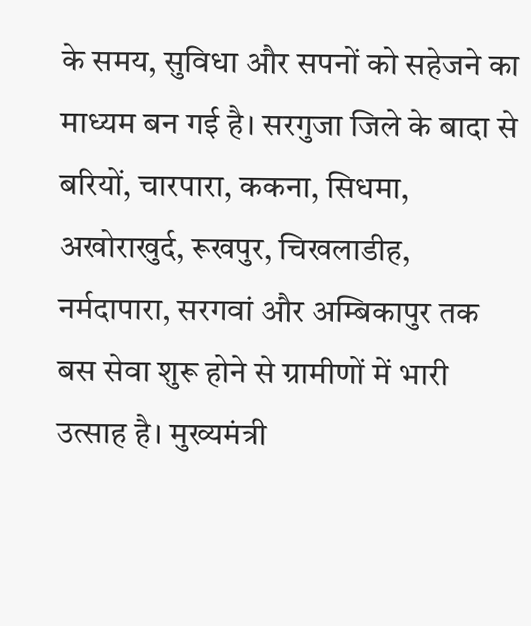के समय, सुविधा और सपनों को सहेजने का माध्यम बन गई है। सरगुजा जिले के बादा से बरियों, चारपारा, ककना, सिधमा, अखोराखुर्द, रूखपुर, चिखलाडीह, नर्मदापारा, सरगवां और अम्बिकापुर तक बस सेवा शुरू होने से ग्रामीणों में भारी उत्साह है। मुख्यमंत्री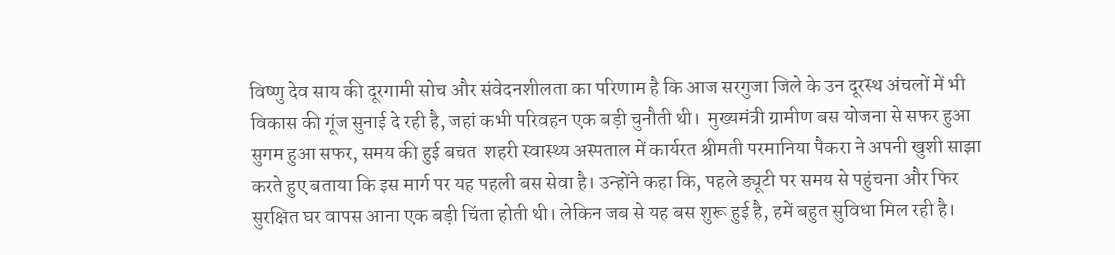विष्णु देव साय की दूरगामी सोच और संवेदनशीलता का परिणाम है कि आज सरगुजा जिले के उन दूरस्थ अंचलों में भी विकास की गूंज सुनाई दे रही है, जहां कभी परिवहन एक बड़ी चुनौती थी।  मुख्यमंत्री ग्रामीण बस योजना से सफर हुआ सुगम हुआ सफर, समय की हुई बचत  शहरी स्वास्थ्य अस्पताल में कार्यरत श्रीमती परमानिया पैकरा ने अपनी खुशी साझा करते हुए बताया कि इस मार्ग पर यह पहली बस सेवा है। उन्होंने कहा कि, पहले ड्यूटी पर समय से पहुंचना और फिर सुरक्षित घर वापस आना एक बड़ी चिंता होती थी। लेकिन जब से यह बस शुरू हुई है, हमें बहुत सुविधा मिल रही है।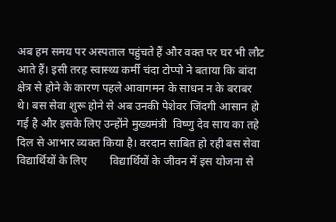अब हम समय पर अस्पताल पहुंचते हैं और वक्त पर घर भी लौट आते हैं। इसी तरह स्वास्थ्य कर्मी चंदा टोप्पो ने बताया कि बांदा क्षेत्र से होने के कारण पहले आवागमन के साधन न के बराबर थे। बस सेवा शुरू होने से अब उनकी पेशेवर जिंदगी आसान हो गई है और इसके लिए उन्होंने मुख्यमंत्री  विष्णु देव साय का तहे दिल से आभार व्यक्त किया है। वरदान साबित हो रही बस सेवा विद्यार्थियों के लिए        विद्यार्थियों के जीवन में इस योजना से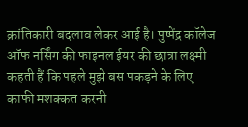क्रांतिकारी बदलाव लेकर आई है। पुष्पेंद्र कॉलेज ऑफ नर्सिंग की फाइनल ईयर की छात्रा लक्ष्मी कहती हैं कि पहले मुझे बस पकड़ने के लिए काफी मशक्कत करनी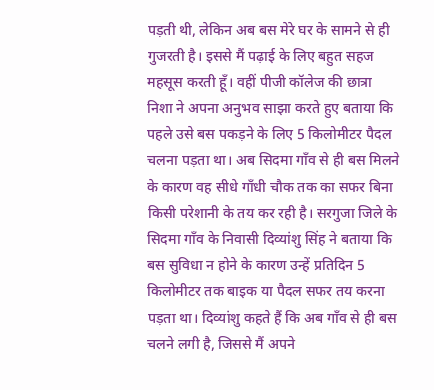पड़ती थी, लेकिन अब बस मेरे घर के सामने से ही गुजरती है। इससे मैं पढ़ाई के लिए बहुत सहज महसूस करती हूँ। वहीं पीजी कॉलेज की छात्रा निशा ने अपना अनुभव साझा करते हुए बताया कि पहले उसे बस पकड़ने के लिए 5 किलोमीटर पैदल चलना पड़ता था। अब सिदमा गाँव से ही बस मिलने के कारण वह सीधे गाँधी चौक तक का सफर बिना किसी परेशानी के तय कर रही है। सरगुजा जिले के सिदमा गाँव के निवासी दिव्यांशु सिंह ने बताया कि बस सुविधा न होने के कारण उन्हें प्रतिदिन 5 किलोमीटर तक बाइक या पैदल सफर तय करना पड़ता था। दिव्यांशु कहते हैं कि अब गाँव से ही बस चलने लगी है, जिससे मैं अपने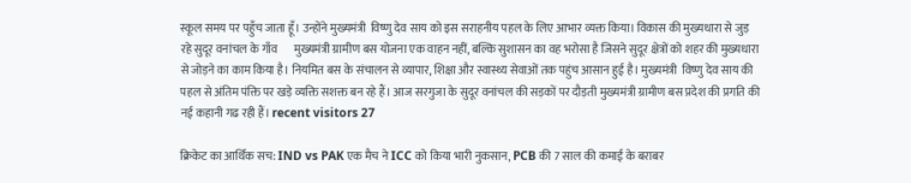स्कूल समय पर पहुँच जाता हूँ। उन्होंने मुख्यमंत्री  विष्णु देव साय को इस सराहनीय पहल के लिए आभार व्यक्त किया। विकास की मुख्यधारा से जुड़ रहे सुदूर वनांचल के गाँव       मुख्यमंत्री ग्रामीण बस योजना एक वाहन नहीं, बल्कि सुशासन का वह भरोसा है जिसने सुदूर क्षेत्रों को शहर की मुख्यधारा से जोड़ने का काम किया है। नियमित बस के संचालन से व्यापार, शिक्षा और स्वास्थ्य सेवाओं तक पहुंच आसान हुई है। मुख्यमंत्री  विष्णु देव साय की पहल से अंतिम पंक्ति पर खड़े व्यक्ति सशक्त बन रहे हैं। आज सरगुजा के सुदूर वनांचल की सड़कों पर दौड़ती मुख्यमंत्री ग्रामीण बस प्रदेश की प्रगति की नई कहानी गढ रही हैं। recent visitors 27

क्रिकेट का आर्थिक सच: IND vs PAK एक मैच ने ICC को किया भारी नुकसान, PCB की 7 साल की कमाई के बराबर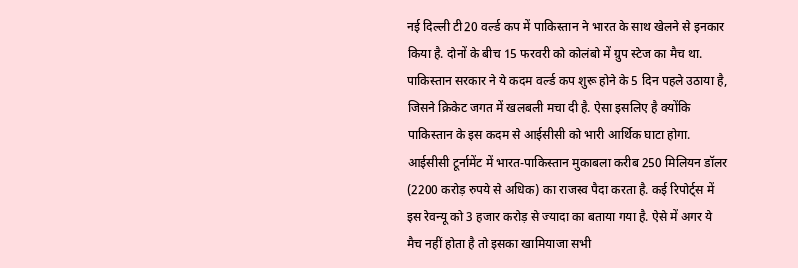नई दिल्ली टी20 वर्ल्ड कप में पाकिस्तान ने भारत के साथ खेलने से इनकार किया है. दोनों के बीच 15 फरवरी को कोलंबो में ग्रुप स्टेज का मैच था. पाकिस्तान सरकार ने ये कदम वर्ल्ड कप शुरू होने के 5 दिन पहले उठाया है, जिसने क्रिकेट जगत में खलबली मचा दी है. ऐसा इसलिए है क्योंकि पाकिस्तान के इस कदम से आईसीसी को भारी आर्थिक घाटा होगा. आईसीसी टूर्नामेंट में भारत-पाकिस्तान मुकाबला करीब 250 मिलियन डॉलर (2200 करोड़ रुपये से अधिक) का राजस्व पैदा करता है. कई रिपोर्ट्स में इस रेवन्यू को 3 हजार करोड़ से ज्यादा का बताया गया है. ऐसे में अगर ये मैच नहीं होता है तो इसका खामियाजा सभी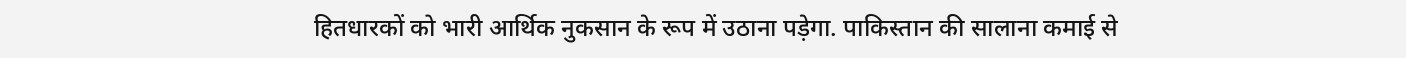हितधारकों को भारी आर्थिक नुकसान के रूप में उठाना पड़ेगा. पाकिस्तान की सालाना कमाई से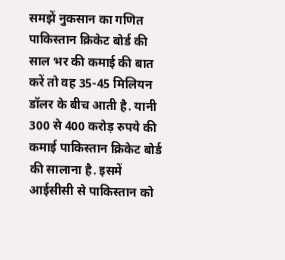समझें नुकसान का गणित पाकिस्तान क्रिकेट बोर्ड की साल भर की कमाई की बात करें तो वह 35-45 मिलियन डॉलर के बीच आती है. यानी 300 से 400 करोड़ रुपये की कमाई पाकिस्तान क्रिकेट बोर्ड की सालाना है. इसमें आईसीसी से पाकिस्तान को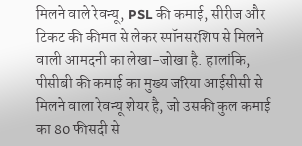मिलने वाले रेवन्यू, PSL की कमाई, सीरीज और टिकट की कीमत से लेकर स्पॉनसरशिप से मिलने वाली आमदनी का लेखा-जोखा है. हालांकि, पीसीबी की कमाई का मुख्य जरिया आईसीसी से मिलने वाला रेवन्यू शेयर है, जो उसकी कुल कमाई का 80 फीसदी से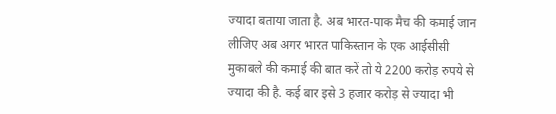ज्यादा बताया जाता है. अब भारत-पाक मैच की कमाई जान लीजिए अब अगर भारत पाकिस्तान के एक आईसीसी मुकाबले की कमाई की बात करें तो ये 2200 करोड़ रुपये से ज्यादा की है. कई बार इसे 3 हजार करोड़ से ज्यादा भी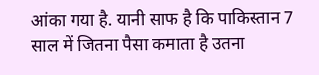आंका गया है. यानी साफ है कि पाकिस्तान 7 साल में जितना पैसा कमाता है उतना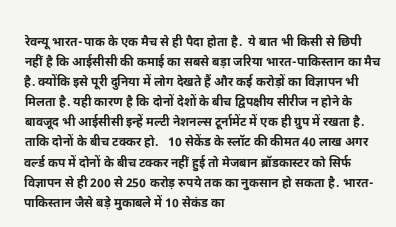रेवन्यू भारत-पाक के एक मैच से ही पैदा होता है.  ये बात भी किसी से छिपी नहीं है कि आईसीसी की कमाई का सबसे बड़ा जरिया भारत-पाकिस्तान का मैच है. क्योंकि इसे पूरी दुनिया में लोग देखते हैं और कई करोड़ों का विज्ञापन भी मिलता है. यही कारण है कि दोनों देशों के बीच द्विपक्षीय सीरीज न होने के बावजूद भी आईसीसी इन्हें मल्टी नेशनल्स टूर्नामेंट में एक ही ग्रुप में रखता है. ताकि दोनों के बीच टक्कर हो.   10 सेकेंड के स्लॉट की कीमत 40 लाख अगर वर्ल्ड कप में दोनों के बीच टक्कर नहीं हुई तो मेजबान ब्रॉडकास्टर को सिर्फ विज्ञापन से ही 200 से 250 करोड़ रुपये तक का नुकसान हो सकता है. भारत-पाकिस्तान जैसे बड़े मुकाबले में 10 सेकंड का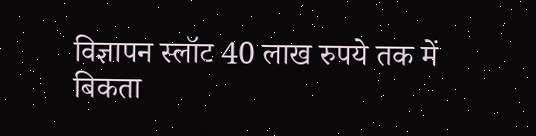विज्ञापन स्लॉट 40 लाख रुपये तक में बिकता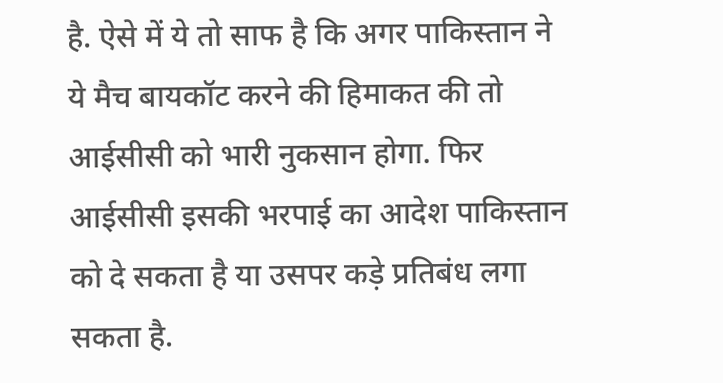है. ऐसे में ये तो साफ है कि अगर पाकिस्तान ने ये मैच बायकॉट करने की हिमाकत की तो आईसीसी को भारी नुकसान होगा. फिर आईसीसी इसकी भरपाई का आदेश पाकिस्तान को दे सकता है या उसपर कड़े प्रतिबंध लगा सकता है.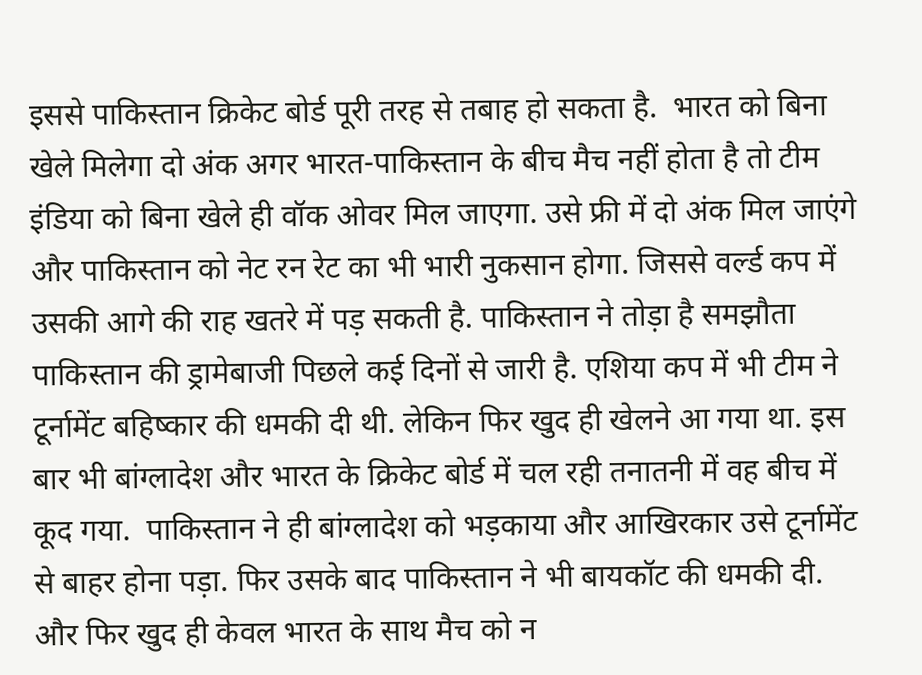इससे पाकिस्तान क्रिकेट बोर्ड पूरी तरह से तबाह हो सकता है.  भारत को बिना खेले मिलेगा दो अंक अगर भारत-पाकिस्तान के बीच मैच नहीं होता है तो टीम इंडिया को बिना खेले ही वॉक ओवर मिल जाएगा. उसे फ्री में दो अंक मिल जाएंगे और पाकिस्तान को नेट रन रेट का भी भारी नुकसान होगा. जिससे वर्ल्ड कप में उसकी आगे की राह खतरे में पड़ सकती है. पाकिस्तान ने तोड़ा है समझौता पाकिस्तान की ड्रामेबाजी पिछले कई दिनों से जारी है. एशिया कप में भी टीम ने टूर्नामेंट बहिष्कार की धमकी दी थी. लेकिन फिर खुद ही खेलने आ गया था. इस बार भी बांग्लादेश और भारत के क्रिकेट बोर्ड में चल रही तनातनी में वह बीच में कूद गया.  पाकिस्तान ने ही बांग्लादेश को भड़काया और आखिरकार उसे टूर्नामेंट से बाहर होना पड़ा. फिर उसके बाद पाकिस्तान ने भी बायकॉट की धमकी दी. और फिर खुद ही केवल भारत के साथ मैच को न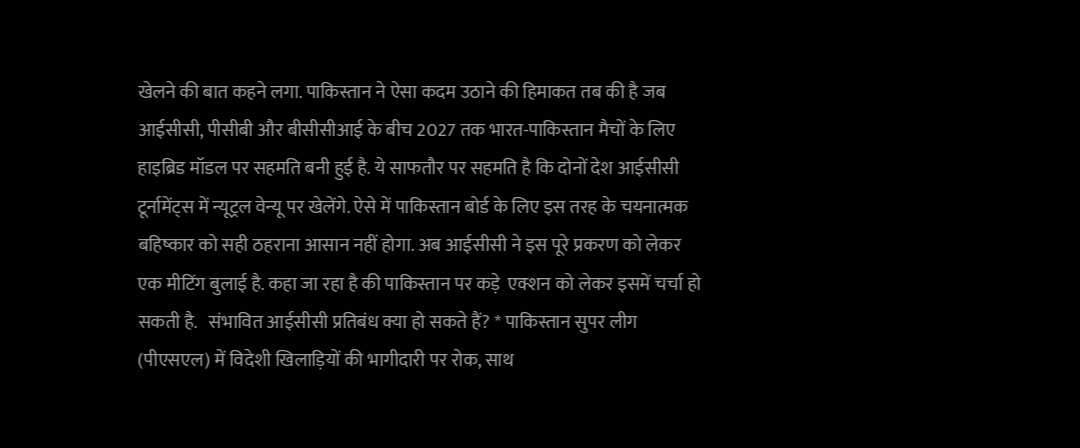खेलने की बात कहने लगा. पाकिस्तान ने ऐसा कदम उठाने की हिमाकत तब की है जब आईसीसी, पीसीबी और बीसीसीआई के बीच 2027 तक भारत-पाकिस्तान मैचों के लिए हाइब्रिड मॉडल पर सहमति बनी हुई है. ये साफतौर पर सहमति है कि दोनों देश आईसीसी टूर्नामेंट्स में न्यूट्रल वेन्यू पर खेलेंगे. ऐसे में पाकिस्तान बोर्ड के लिए इस तरह के चयनात्मक बहिष्कार को सही ठहराना आसान नहीं होगा. अब आईसीसी ने इस पूरे प्रकरण को लेकर एक मीटिंग बुलाई है. कहा जा रहा है की पाकिस्तान पर कड़े  एक्शन को लेकर इसमें चर्चा हो सकती है.   संभावित आईसीसी प्रतिबंध क्या हो सकते हैं? * पाकिस्तान सुपर लीग (पीएसएल) में विदेशी खिलाड़ियों की भागीदारी पर रोक, साथ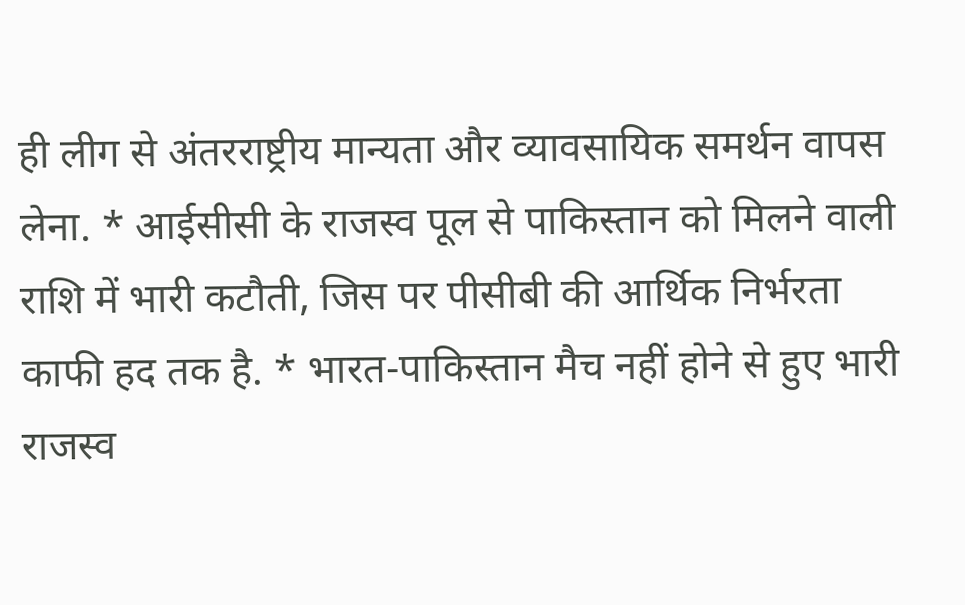ही लीग से अंतरराष्ट्रीय मान्यता और व्यावसायिक समर्थन वापस लेना. * आईसीसी के राजस्व पूल से पाकिस्तान को मिलने वाली राशि में भारी कटौती, जिस पर पीसीबी की आर्थिक निर्भरता काफी हद तक है. * भारत-पाकिस्तान मैच नहीं होने से हुए भारी राजस्व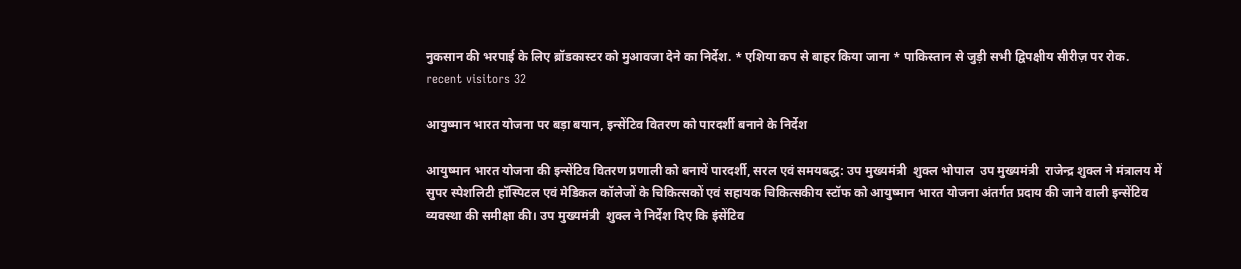नुकसान की भरपाई के लिए ब्रॉडकास्टर को मुआवजा देने का निर्देश. * एशिया कप से बाहर किया जाना * पाकिस्तान से जुड़ी सभी द्विपक्षीय सीरीज़ पर रोक. recent visitors 32

आयुष्मान भारत योजना पर बड़ा बयान, इन्सेंटिव वितरण को पारदर्शी बनाने के निर्देश

आयुष्मान भारत योजना की इन्सेंटिव वितरण प्रणाली को बनायें पारदर्शी, सरल एवं समयबद्ध: उप मुख्यमंत्री  शुक्ल भोपाल  उप मुख्यमंत्री  राजेन्द्र शुक्ल ने मंत्रालय में सुपर स्पेशलिटी हॉस्पिटल एवं मेडिकल कॉलेजों के चिकित्सकों एवं सहायक चिकित्सकीय स्टॉफ को आयुष्मान भारत योजना अंतर्गत प्रदाय की जाने वाली इन्सेंटिव व्यवस्था की समीक्षा की। उप मुख्यमंत्री  शुक्ल ने निर्देश दिए कि इंसेंटिव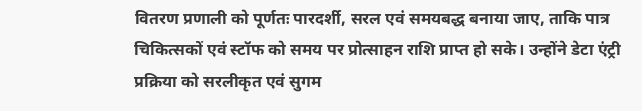वितरण प्रणाली को पूर्णतः पारदर्शी, सरल एवं समयबद्ध बनाया जाए, ताकि पात्र चिकित्सकों एवं स्टॉफ को समय पर प्रोत्साहन राशि प्राप्त हो सके। उन्होंने डेटा एंट्री प्रक्रिया को सरलीकृत एवं सुगम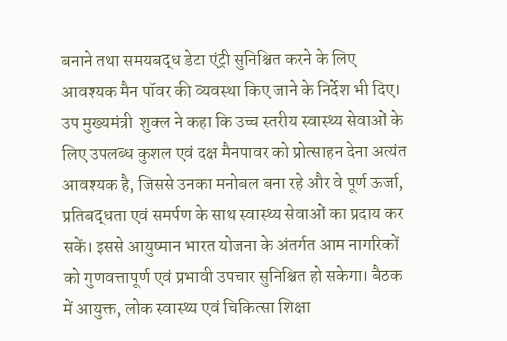बनाने तथा समयबद्ध डेटा एंट्री सुनिश्चित करने के लिए आवश्यक मैन पॉवर की व्यवस्था किए जाने के निर्देश भी दिए। उप मुख्यमंत्री  शुक्ल ने कहा कि उच्च स्तरीय स्वास्थ्य सेवाओं के लिए उपलब्ध कुशल एवं दक्ष मैनपावर को प्रोत्साहन देना अत्यंत आवश्यक है, जिससे उनका मनोबल बना रहे और वे पूर्ण ऊर्जा, प्रतिबद्धता एवं समर्पण के साथ स्वास्थ्य सेवाओं का प्रदाय कर सकें। इससे आयुष्मान भारत योजना के अंतर्गत आम नागरिकों को गुणवत्तापूर्ण एवं प्रभावी उपचार सुनिश्चित हो सकेगा। बैठक में आयुक्त, लोक स्वास्थ्य एवं चिकित्सा शिक्षा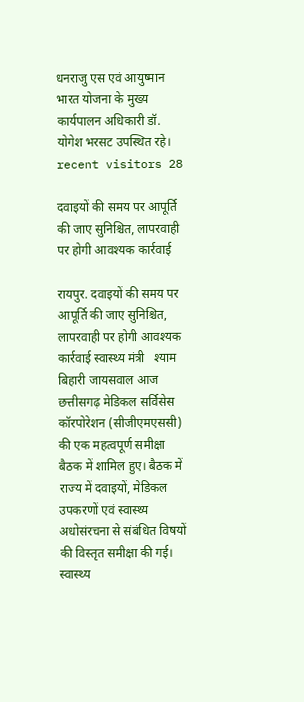धनराजु एस एवं आयुष्मान भारत योजना के मुख्य कार्यपालन अधिकारी डॉ. योगेश भरसट उपस्थित रहे।   recent visitors 28

दवाइयों की समय पर आपूर्ति की जाए सुनिश्चित, लापरवाही पर होगी आवश्यक कार्रवाई

रायपुर. दवाइयों की समय पर आपूर्ति की जाए सुनिश्चित, लापरवाही पर होगी आवश्यक कार्रवाई स्वास्थ्य मंत्री   श्याम बिहारी जायसवाल आज छत्तीसगढ़ मेडिकल सर्विसेस कॉरपोरेशन (सीजीएमएससी) की एक महत्वपूर्ण समीक्षा बैठक में शामिल हुए। बैठक में राज्य में दवाइयों, मेडिकल उपकरणों एवं स्वास्थ्य अधोसंरचना से संबंधित विषयों की विस्तृत समीक्षा की गई। स्वास्थ्य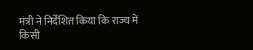मंत्री ने निर्देशित किया कि राज्य में किसी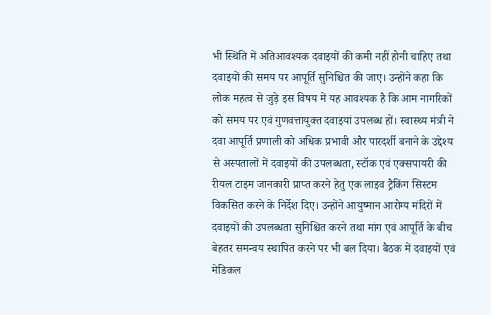भी स्थिति में अतिआवश्यक दवाइयों की कमी नहीं होनी चाहिए तथा दवाइयों की समय पर आपूर्ति सुनिश्चित की जाए। उन्होंने कहा कि लोक महत्व से जुड़े इस विषय में यह आवश्यक है कि आम नागरिकों को समय पर एवं गुणवत्तायुक्त दवाइयां उपलब्ध हों। स्वास्थ्य मंत्री ने दवा आपूर्ति प्रणाली को अधिक प्रभावी और पारदर्शी बनाने के उद्देश्य से अस्पतालों में दवाइयों की उपलब्धता, स्टॉक एवं एक्सपायरी की रीयल टाइम जानकारी प्राप्त करने हेतु एक लाइव ट्रैकिंग सिस्टम विकसित करने के निर्देश दिए। उन्होंने आयुष्मान आरोग्य मंदिरों में दवाइयों की उपलब्धता सुनिश्चित करने तथा मांग एवं आपूर्ति के बीच बेहतर समन्वय स्थापित करने पर भी बल दिया। बैठक में दवाइयों एवं मेडिकल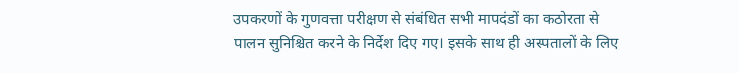उपकरणों के गुणवत्ता परीक्षण से संबंधित सभी मापदंडों का कठोरता से पालन सुनिश्चित करने के निर्देश दिए गए। इसके साथ ही अस्पतालों के लिए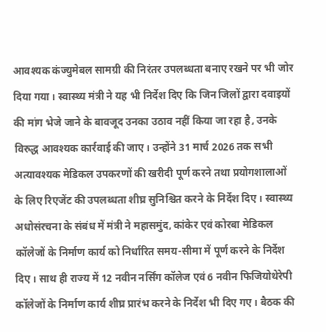आवश्यक कंज्युमेबल सामग्री की निरंतर उपलब्धता बनाए रखने पर भी जोर दिया गया। स्वास्थ्य मंत्री ने यह भी निर्देश दिए कि जिन जिलों द्वारा दवाइयों की मांग भेजे जाने के बावजूद उनका उठाव नहीं किया जा रहा है, उनके विरुद्ध आवश्यक कार्रवाई की जाए। उन्होंने 31 मार्च 2026 तक सभी अत्यावश्यक मेडिकल उपकरणों की खरीदी पूर्ण करने तथा प्रयोगशालाओं के लिए रिएजेंट की उपलब्धता शीघ्र सुनिश्चित करने के निर्देश दिए। स्वास्थ्य अधोसंरचना के संबंध में मंत्री ने महासमुंद, कांकेर एवं कोरबा मेडिकल कॉलेजों के निर्माण कार्य को निर्धारित समय-सीमा में पूर्ण करने के निर्देश दिए। साथ ही राज्य में 12 नवीन नर्सिंग कॉलेज एवं 6 नवीन फिजियोथेरेपी कॉलेजों के निर्माण कार्य शीघ्र प्रारंभ करने के निर्देश भी दिए गए। बैठक की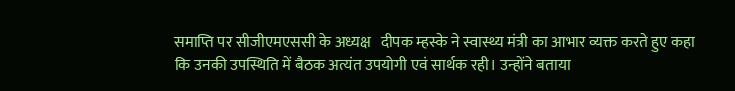समाप्ति पर सीजीएमएससी के अध्यक्ष   दीपक म्हस्के ने स्वास्थ्य मंत्री का आभार व्यक्त करते हुए कहा कि उनकी उपस्थिति में बैठक अत्यंत उपयोगी एवं सार्थक रही। उन्होंने बताया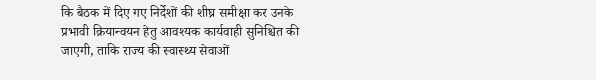कि बैठक में दिए गए निर्देशों की शीघ्र समीक्षा कर उनके प्रभावी क्रियान्वयन हेतु आवश्यक कार्यवाही सुनिश्चित की जाएगी, ताकि राज्य की स्वास्थ्य सेवाओं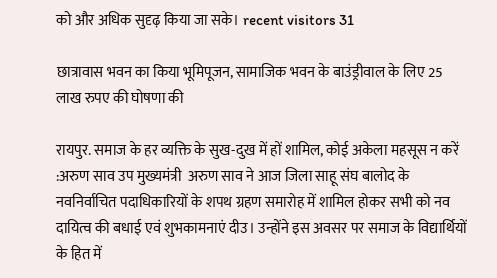को और अधिक सुदृढ़ किया जा सके। recent visitors 31

छात्रावास भवन का किया भूमिपूजन, सामाजिक भवन के बाउंड्रीवाल के लिए 25 लाख रुपए की घोषणा की

रायपुर. समाज के हर व्यक्ति के सुख-दुख में हों शामिल, कोई अकेला महसूस न करें :अरुण साव उप मुख्यमंत्री  अरुण साव ने आज जिला साहू संघ बालोद के नवनिर्वाचित पदाधिकारियों के शपथ ग्रहण समारोह में शामिल होकर सभी को नव दायित्व की बधाई एवं शुभकामनाएं दीउ। उन्होंने इस अवसर पर समाज के विद्यार्थियों के हित में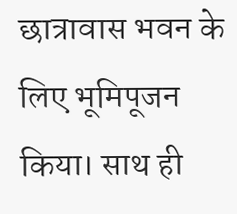छात्रावास भवन के लिए भूमिपूजन किया। साथ ही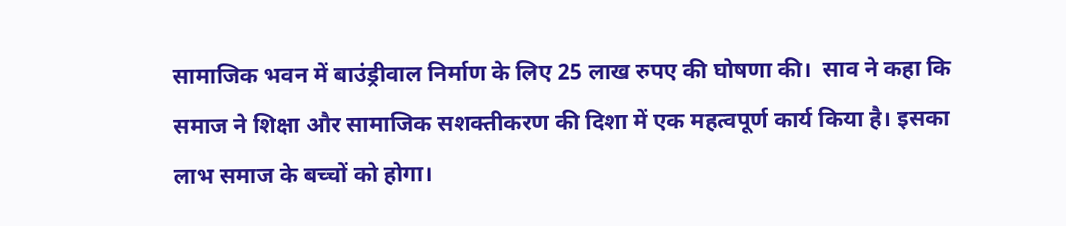सामाजिक भवन में बाउंड्रीवाल निर्माण के लिए 25 लाख रुपए की घोषणा की।  साव ने कहा कि समाज ने शिक्षा और सामाजिक सशक्तीकरण की दिशा में एक महत्वपूर्ण कार्य किया है। इसका लाभ समाज के बच्चों को होगा।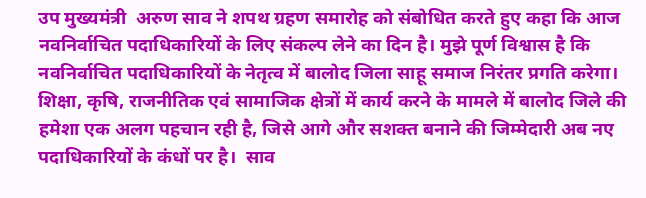उप मुख्यमंत्री  अरुण साव ने शपथ ग्रहण समारोह को संबोधित करते हुए कहा कि आज नवनिर्वाचित पदाधिकारियों के लिए संकल्प लेने का दिन है। मुझे पूर्ण विश्वास है कि नवनिर्वाचित पदाधिकारियों के नेतृत्व में बालोद जिला साहू समाज निरंतर प्रगति करेगा। शिक्षा, कृषि, राजनीतिक एवं सामाजिक क्षेत्रों में कार्य करने के मामले में बालोद जिले की हमेशा एक अलग पहचान रही है, जिसे आगे और सशक्त बनाने की जिम्मेदारी अब नए पदाधिकारियों के कंधों पर है।  साव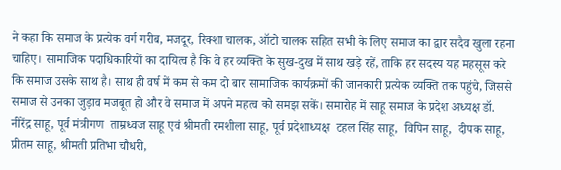ने कहा कि समाज के प्रत्येक वर्ग गरीब, मजदूर, रिक्शा चालक, ऑटो चालक सहित सभी के लिए समाज का द्वार सदैव खुला रहना चाहिए। सामाजिक पदाधिकारियों का दायित्व है कि वे हर व्यक्ति के सुख-दुख में साथ खड़े रहें, ताकि हर सदस्य यह महसूस करे कि समाज उसके साथ है। साथ ही वर्ष में कम से कम दो बार सामाजिक कार्यक्रमों की जानकारी प्रत्येक व्यक्ति तक पहुंचे, जिससे समाज से उनका जुड़ाव मजबूत हो और वे समाज में अपने महत्व को समझ सकें। समारोह में साहू समाज के प्रदेश अध्यक्ष डॉ. नीरेंद्र साहू, पूर्व मंत्रीगण  ताम्रध्वज साहू एवं श्रीमती रमशीला साहू, पूर्व प्रदेशाध्यक्ष  टहल सिंह साहू,  विपिन साहू,  दीपक साहू,  प्रीतम साहू, श्रीमती प्रतिभा चौधरी,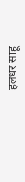हलधर साहू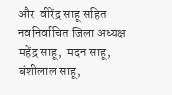और  वीरेंद्र साहू सहित नवनिर्वाचित जिला अध्यक्ष  महेंद्र साहू,  मदन साहू,  बंशीलाल साहू,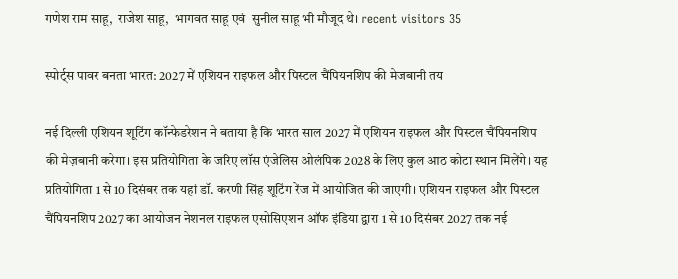गणेश राम साहू,  राजेश साहू,  भागवत साहू एवं  सुनील साहू भी मौजूद थे। recent visitors 35

स्पोर्ट्स पावर बनता भारत: 2027 में एशियन राइफल और पिस्टल चैंपियनशिप की मेजबानी तय

नई दिल्ली एशियन शूटिंग कॉन्फेडरेशन ने बताया है कि भारत साल 2027 में एशियन राइफल और पिस्टल चैंपियनशिप की मेज़बानी करेगा। इस प्रतियोगिता के जरिए लॉस एंजेलिस ओलंपिक 2028 के लिए कुल आठ कोटा स्थान मिलेंगे। यह प्रतियोगिता 1 से 10 दिसंबर तक यहां डॉ. करणी सिंह शूटिंग रेंज में आयोजित की जाएगी। एशियन राइफल और पिस्टल चैंपियनशिप 2027 का आयोजन नेशनल राइफल एसोसिएशन ऑफ इंडिया द्वारा 1 से 10 दिसंबर 2027 तक नई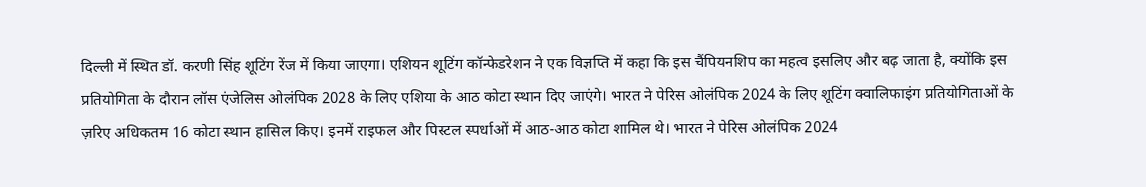दिल्ली में स्थित डॉ. करणी सिंह शूटिंग रेंज में किया जाएगा। एशियन शूटिंग कॉन्फेडरेशन ने एक विज्ञप्ति में कहा कि इस चैंपियनशिप का महत्व इसलिए और बढ़ जाता है, क्योंकि इस प्रतियोगिता के दौरान लॉस एंजेलिस ओलंपिक 2028 के लिए एशिया के आठ कोटा स्थान दिए जाएंगे। भारत ने पेरिस ओलंपिक 2024 के लिए शूटिंग क्वालिफाइंग प्रतियोगिताओं के ज़रिए अधिकतम 16 कोटा स्थान हासिल किए। इनमें राइफल और पिस्टल स्पर्धाओं में आठ-आठ कोटा शामिल थे। भारत ने पेरिस ओलंपिक 2024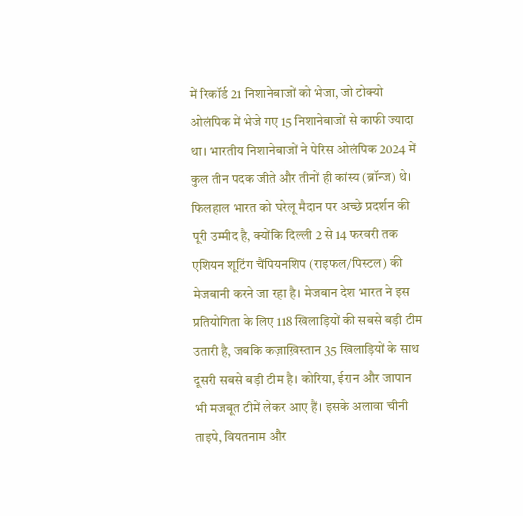में रिकॉर्ड 21 निशानेबाजों को भेजा, जो टोक्यो ओलंपिक में भेजे गए 15 निशानेबाजों से काफी ज्यादा था। भारतीय निशानेबाजों ने पेरिस ओलंपिक 2024 में कुल तीन पदक जीते और तीनों ही कांस्य (ब्रॉन्ज) थे। फिलहाल भारत को घरेलू मैदान पर अच्छे प्रदर्शन की पूरी उम्मीद है, क्योंकि दिल्ली 2 से 14 फरवरी तक एशियन शूटिंग चैंपियनशिप (राइफल/पिस्टल) की मेजबानी करने जा रहा है। मेजबान देश भारत ने इस प्रतियोगिता के लिए 118 खिलाड़ियों की सबसे बड़ी टीम उतारी है, जबकि कज़ाख़िस्तान 35 खिलाड़ियों के साथ दूसरी सबसे बड़ी टीम है। कोरिया, ईरान और जापान भी मजबूत टीमें लेकर आए हैं। इसके अलावा चीनी ताइपे, वियतनाम और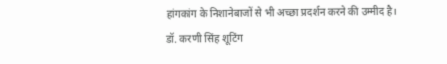हांगकांग के निशानेबाजों से भी अच्छा प्रदर्शन करने की उम्मीद है। डॉ. करणी सिंह शूटिंग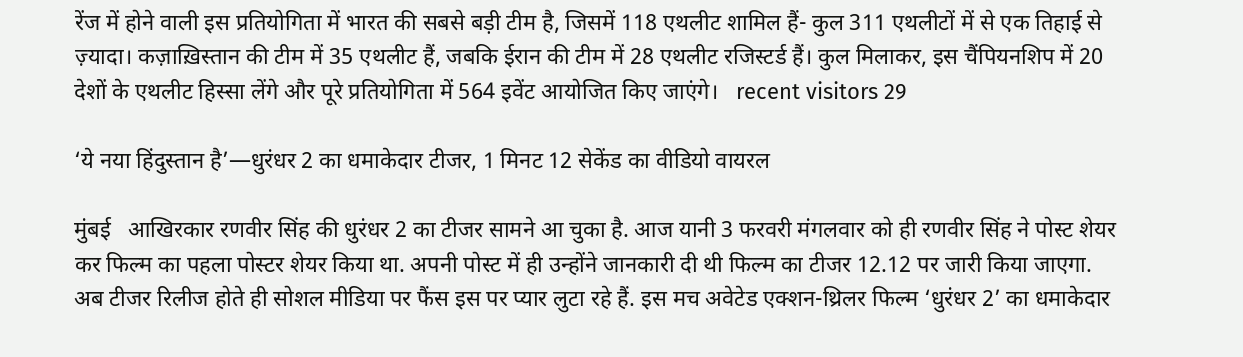रेंज में होने वाली इस प्रतियोगिता में भारत की सबसे बड़ी टीम है, जिसमें 118 एथलीट शामिल हैं- कुल 311 एथलीटों में से एक तिहाई से ज़्यादा। कज़ाख़िस्तान की टीम में 35 एथलीट हैं, जबकि ईरान की टीम में 28 एथलीट रजिस्टर्ड हैं। कुल मिलाकर, इस चैंपियनशिप में 20 देशों के एथलीट हिस्सा लेंगे और पूरे प्रतियोगिता में 564 इवेंट आयोजित किए जाएंगे।   recent visitors 29

‘ये नया हिंदुस्तान है’—धुरंधर 2 का धमाकेदार टीजर, 1 मिनट 12 सेकेंड का वीडियो वायरल

मुंबई   आखिरकार रणवीर सिंह की धुरंधर 2 का टीजर सामने आ चुका है. आज यानी 3 फरवरी मंगलवार को ही रणवीर सिंह ने पोस्ट शेयर कर फिल्म का पहला पोस्टर शेयर किया था. अपनी पोस्ट में ही उन्होंने जानकारी दी थी फिल्म का टीजर 12.12 पर जारी किया जाएगा. अब टीजर रिलीज होते ही सोशल मीडिया पर फैंस इस पर प्यार लुटा रहे हैं. इस मच अवेटेड एक्शन-थ्रिलर फिल्म ‘धुरंधर 2’ का धमाकेदार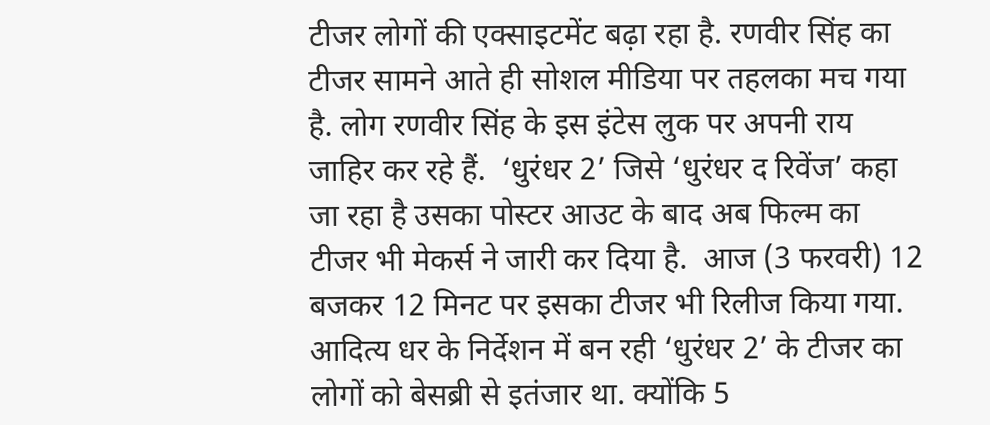टीजर लोगों की एक्साइटमेंट बढ़ा रहा है. रणवीर सिंह का टीजर सामने आते ही सोशल मीडिया पर तहलका मच गया है. लोग रणवीर सिंह के इस इंटेस लुक पर अपनी राय जाहिर कर रहे हैं.  ‘धुरंधर 2’ जिसे ‘धुरंधर द रिवेंज’ कहा जा रहा है उसका पोस्टर आउट के बाद अब फिल्म का टीजर भी मेकर्स ने जारी कर दिया है.  आज (3 फरवरी) 12 बजकर 12 मिनट पर इसका टीजर भी रिलीज किया गया. आदित्य धर के निर्देशन में बन रही ‘धुरंधर 2’ के टीजर का लोगों को बेसब्री से इतंजार था. क्योंकि 5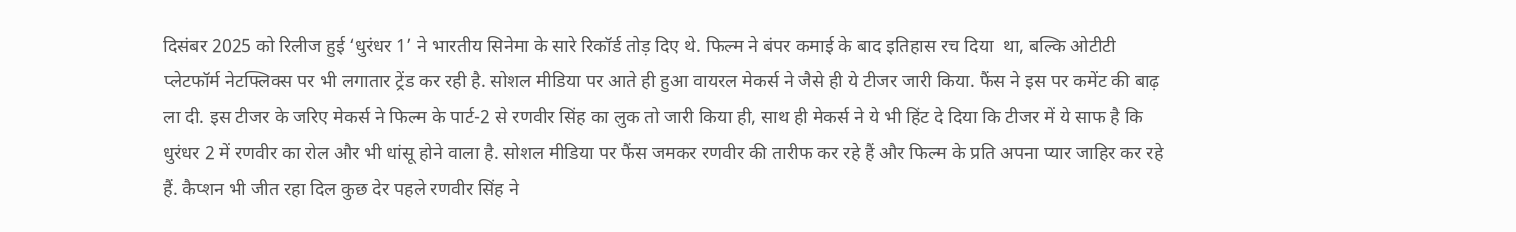दिसंबर 2025 को रिलीज हुई ‘धुरंधर 1’ ने भारतीय सिनेमा के सारे रिकॉर्ड तोड़ दिए थे. फिल्म ने बंपर कमाई के बाद इतिहास रच दिया  था, बल्कि ओटीटी प्लेटफॉर्म नेटफ्लिक्स पर भी लगातार ट्रेंड कर रही है. सोशल मीडिया पर आते ही हुआ वायरल मेकर्स ने जैसे ही ये टीजर जारी किया. फैंस ने इस पर कमेंट की बाढ़ ला दी. इस टीजर के जरिए मेकर्स ने फिल्म के पार्ट-2 से रणवीर सिंह का लुक तो जारी किया ही, साथ ही मेकर्स ने ये भी हिंट दे दिया कि टीजर में ये साफ है कि  धुरंधर 2 में रणवीर का रोल और भी धांसू होने वाला है. सोशल मीडिया पर फैंस जमकर रणवीर की तारीफ कर रहे हैं और फिल्म के प्रति अपना प्यार जाहिर कर रहे हैं. कैप्शन भी जीत रहा दिल कुछ देर पहले रणवीर सिंह ने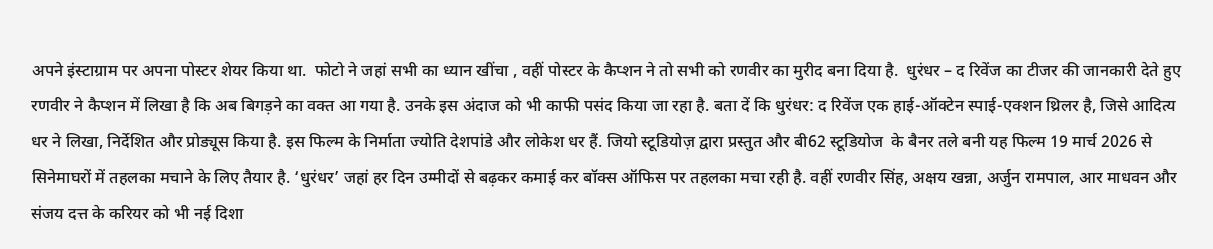अपने इंस्टाग्राम पर अपना पोस्टर शेयर किया था.  फोटो ने जहां सभी का ध्यान खींचा , वहीं पोस्टर के कैप्शन ने तो सभी को रणवीर का मुरीद बना दिया है.  धुरंधर – द रिवेंज का टीजर की जानकारी देते हुए रणवीर ने कैप्शन में लिखा है कि अब बिगड़ने का वक्त आ गया है. उनके इस अंदाज को भी काफी पसंद किया जा रहा है. बता दें कि धुरंधर: द रिवेंज एक हाई-ऑक्टेन स्पाई-एक्शन थ्रिलर है, जिसे आदित्य धर ने लिखा, निर्देशित और प्रोड्यूस किया है. इस फिल्म के निर्माता ज्योति देशपांडे और लोकेश धर हैं. जियो स्टूडियोज़ द्वारा प्रस्तुत और बी62 स्टूडियोज  के बैनर तले बनी यह फिल्म 19 मार्च 2026 से सिनेमाघरों में तहलका मचाने के लिए तैयार है. ‘धुरंधर’ जहां हर दिन उम्मीदों से बढ़कर कमाई कर बॉक्स ऑफिस पर तहलका मचा रही है. वहीं रणवीर सिंह, अक्षय खन्ना, अर्जुन रामपाल, आर माधवन और संजय दत्त के करियर को भी नई दिशा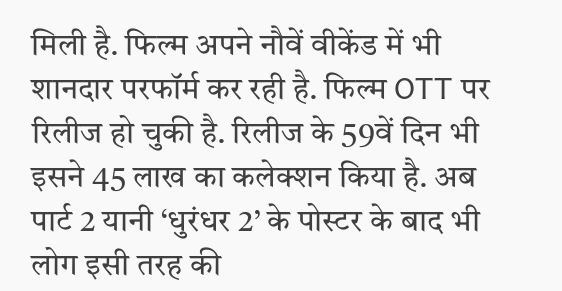मिली है. फिल्म अपने नौवें वीकेंड में भी शानदार परफॉर्म कर रही है. फिल्म OTT पर रिलीज हो चुकी है. रिलीज के 59वें दिन भी इसने 45 लाख का कलेक्शन किया है. अब पार्ट 2 यानी ‘धुरंधर 2’ के पोस्टर के बाद भी लोग इसी तरह की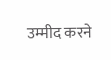उम्मीद करने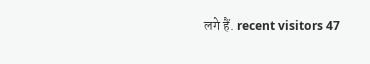लगे हैं. recent visitors 47